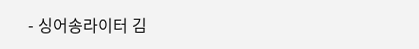- 싱어송라이터 김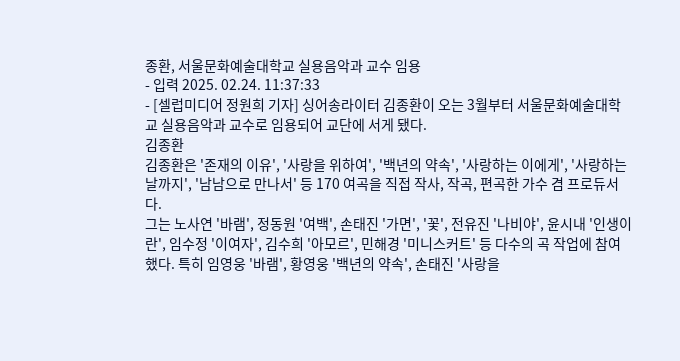종환, 서울문화예술대학교 실용음악과 교수 임용
- 입력 2025. 02.24. 11:37:33
- [셀럽미디어 정원희 기자] 싱어송라이터 김종환이 오는 3월부터 서울문화예술대학교 실용음악과 교수로 임용되어 교단에 서게 됐다.
김종환
김종환은 '존재의 이유', '사랑을 위하여', '백년의 약속', '사랑하는 이에게', '사랑하는 날까지', '남남으로 만나서' 등 170 여곡을 직접 작사, 작곡, 편곡한 가수 겸 프로듀서다.
그는 노사연 '바램', 정동원 '여백', 손태진 '가면', '꽃', 전유진 '나비야', 윤시내 '인생이란', 임수정 '이여자', 김수희 '아모르', 민해경 '미니스커트' 등 다수의 곡 작업에 참여했다. 특히 임영웅 '바램', 황영웅 '백년의 약속', 손태진 '사랑을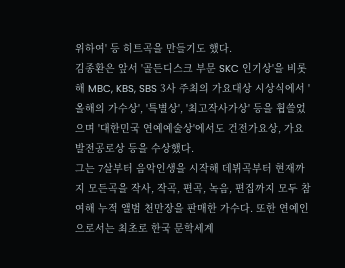위하여' 등 히트곡을 만들기도 했다.
김종환은 앞서 '골든디스크 부문 SKC 인기상'을 비롯해 MBC, KBS, SBS 3사 주최의 가요대상 시상식에서 '올해의 가수상', '특별상', '최고작사가상' 등을 휩쓸었으며 '대한민국 연예예술상'에서도 건전가요상, 가요발전공로상 등을 수상했다.
그는 7살부터 음악인생을 시작해 데뷔곡부터 현재까지 모든곡을 작사, 작곡, 편곡, 녹음, 편집까지 모두 참여해 누적 앨범 천만장을 판매한 가수다. 또한 연예인으로서는 최초로 한국 문학세계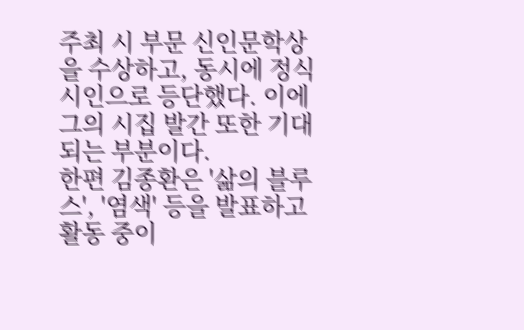주최 시 부문 신인문학상을 수상하고, 동시에 정식 시인으로 등단했다. 이에 그의 시집 발간 또한 기대되는 부분이다.
한편 김종환은 '삶의 블루스', '염색' 등을 발표하고 활동 중이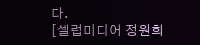다.
[셀럽미디어 정원희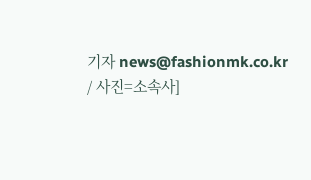기자 news@fashionmk.co.kr / 사진=소속사]